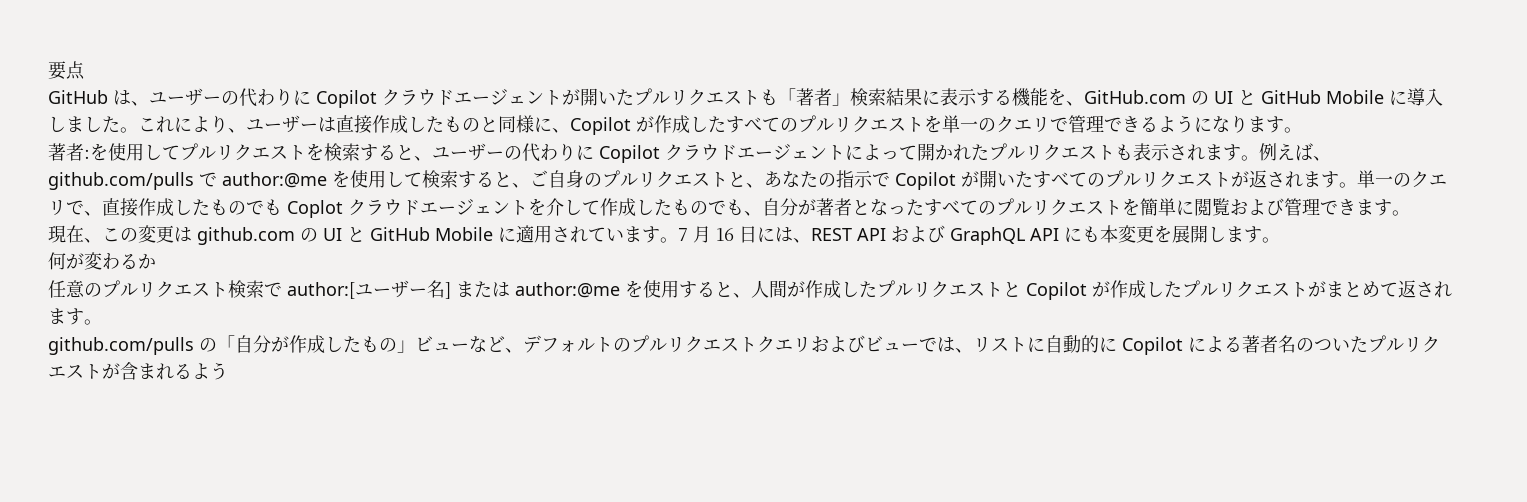要点
GitHub は、ユーザーの代わりに Copilot クラウドエージェントが開いたプルリクエストも「著者」検索結果に表示する機能を、GitHub.com の UI と GitHub Mobile に導入しました。これにより、ユーザーは直接作成したものと同様に、Copilot が作成したすべてのプルリクエストを単一のクエリで管理できるようになります。
著者:を使用してプルリクエストを検索すると、ユーザーの代わりに Copilot クラウドエージェントによって開かれたプルリクエストも表示されます。例えば、github.com/pulls で author:@me を使用して検索すると、ご自身のプルリクエストと、あなたの指示で Copilot が開いたすべてのプルリクエストが返されます。単一のクエリで、直接作成したものでも Coplot クラウドエージェントを介して作成したものでも、自分が著者となったすべてのプルリクエストを簡単に閲覧および管理できます。
現在、この変更は github.com の UI と GitHub Mobile に適用されています。7 月 16 日には、REST API および GraphQL API にも本変更を展開します。
何が変わるか
任意のプルリクエスト検索で author:[ユーザー名] または author:@me を使用すると、人間が作成したプルリクエストと Copilot が作成したプルリクエストがまとめて返されます。
github.com/pulls の「自分が作成したもの」ビューなど、デフォルトのプルリクエストクエリおよびビューでは、リストに自動的に Copilot による著者名のついたプルリクエストが含まれるよう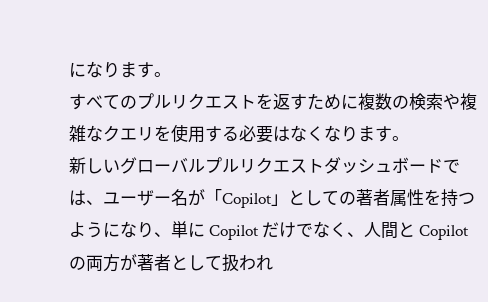になります。
すべてのプルリクエストを返すために複数の検索や複雑なクエリを使用する必要はなくなります。
新しいグローバルプルリクエストダッシュボードでは、ユーザー名が「Copilot」としての著者属性を持つようになり、単に Copilot だけでなく、人間と Copilot の両方が著者として扱われ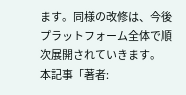ます。同様の改修は、今後プラットフォーム全体で順次展開されていきます。
本記事「著者: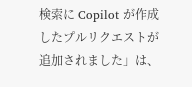検索に Copilot が作成したプルリクエストが追加されました」は、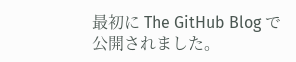最初に The GitHub Blog で公開されました。